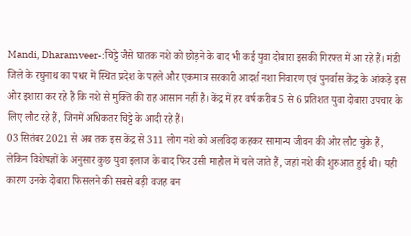Mandi, Dharamveer-:चिट्टे जैसे घातक नशे को छोड़ने के बाद भी कई युवा दोबारा इसकी गिरफ्त में आ रहे हैं। मंडी जिले के रघुनाथ का पधर में स्थित प्रदेश के पहले और एकमात्र सरकारी आदर्श नशा निवारण एवं पुनर्वास केंद्र के आंकड़े इस ओर इशारा कर रहे हैं कि नशे से मुक्ति की राह आसान नहीं है। केंद्र में हर वर्ष करीब 5 से 6 प्रतिशत युवा दोबारा उपचार के लिए लौट रहे हैं, जिनमें अधिकतर चिट्टे के आदी रहे हैं।
03 सितंबर 2021 से अब तक इस केंद्र से 311 लोग नशे को अलविदा कहकर सामान्य जीवन की ओर लौट चुके हैं, लेकिन विशेषज्ञों के अनुसार कुछ युवा इलाज के बाद फिर उसी माहौल में चले जाते हैं, जहां नशे की शुरुआत हुई थी। यही कारण उनके दोबारा फिसलने की सबसे बड़ी वजह बन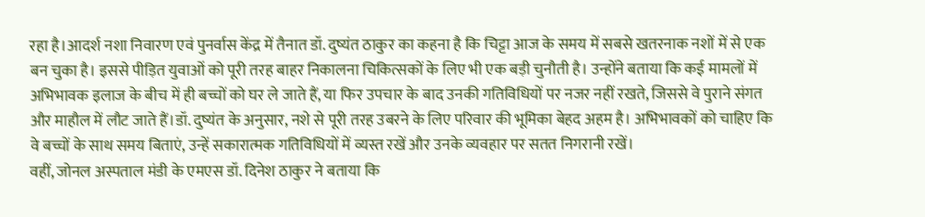रहा है।आदर्श नशा निवारण एवं पुनर्वास केंद्र में तैनात डॉ. दुष्यंत ठाकुर का कहना है कि चिट्टा आज के समय में सबसे खतरनाक नशों में से एक बन चुका है। इससे पीड़ित युवाओं को पूरी तरह बाहर निकालना चिकित्सकों के लिए भी एक बड़ी चुनौती है। उन्होंने बताया कि कई मामलों में अभिभावक इलाज के बीच में ही बच्चों को घर ले जाते हैं, या फिर उपचार के बाद उनकी गतिविधियों पर नजर नहीं रखते, जिससे वे पुराने संगत और माहौल में लौट जाते हैं।डॉ. दुष्यंत के अनुसार, नशे से पूरी तरह उबरने के लिए परिवार की भूमिका बेहद अहम है। अभिभावकों को चाहिए कि वे बच्चों के साथ समय बिताएं, उन्हें सकारात्मक गतिविधियों में व्यस्त रखें और उनके व्यवहार पर सतत निगरानी रखें।
वहीं, जोनल अस्पताल मंडी के एमएस डॉ. दिनेश ठाकुर ने बताया कि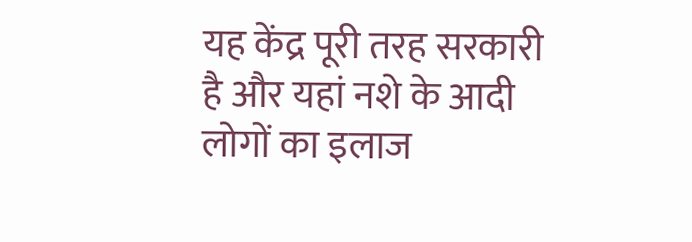यह केंद्र पूरी तरह सरकारी है और यहां नशे के आदी लोगों का इलाज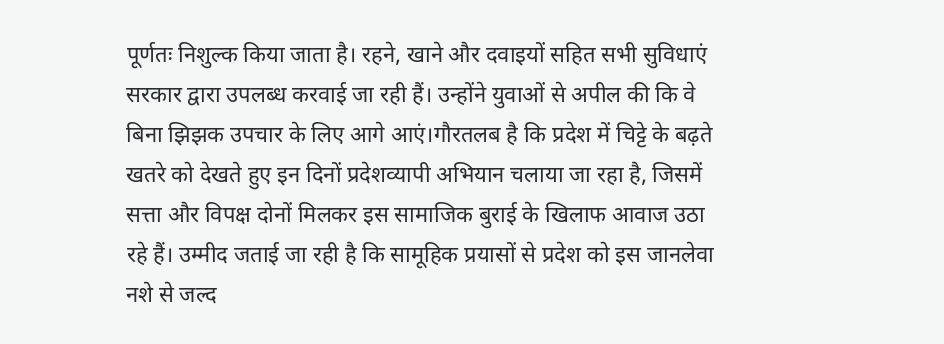पूर्णतः निशुल्क किया जाता है। रहने, खाने और दवाइयों सहित सभी सुविधाएं सरकार द्वारा उपलब्ध करवाई जा रही हैं। उन्होंने युवाओं से अपील की कि वे बिना झिझक उपचार के लिए आगे आएं।गौरतलब है कि प्रदेश में चिट्टे के बढ़ते खतरे को देखते हुए इन दिनों प्रदेशव्यापी अभियान चलाया जा रहा है, जिसमें सत्ता और विपक्ष दोनों मिलकर इस सामाजिक बुराई के खिलाफ आवाज उठा रहे हैं। उम्मीद जताई जा रही है कि सामूहिक प्रयासों से प्रदेश को इस जानलेवा नशे से जल्द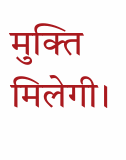मुक्ति मिलेगी।